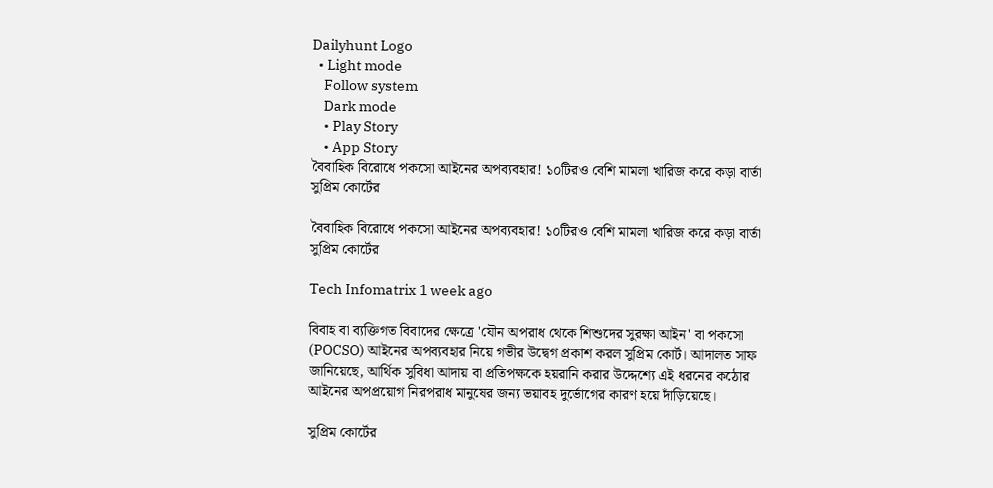Dailyhunt Logo
  • Light mode
    Follow system
    Dark mode
    • Play Story
    • App Story
বৈবাহিক বিরোধে পকসো আইনের অপব্যবহার! ১০টিরও বেশি মামলা খারিজ করে কড়া বার্তা সুপ্রিম কোর্টের

বৈবাহিক বিরোধে পকসো আইনের অপব্যবহার! ১০টিরও বেশি মামলা খারিজ করে কড়া বার্তা সুপ্রিম কোর্টের

Tech Infomatrix 1 week ago

বিবাহ বা ব্যক্তিগত বিবাদের ক্ষেত্রে 'যৌন অপরাধ থেকে শিশুদের সুরক্ষা আইন' বা পকসো (POCSO) আইনের অপব্যবহার নিয়ে গভীর উদ্বেগ প্রকাশ করল সুপ্রিম কোর্ট। আদালত সাফ জানিয়েছে, আর্থিক সুবিধা আদায় বা প্রতিপক্ষকে হয়রানি করার উদ্দেশ্যে এই ধরনের কঠোর আইনের অপপ্রয়োগ নিরপরাধ মানুষের জন্য ভয়াবহ দুর্ভোগের কারণ হয়ে দাঁড়িয়েছে।

সুপ্রিম কোর্টের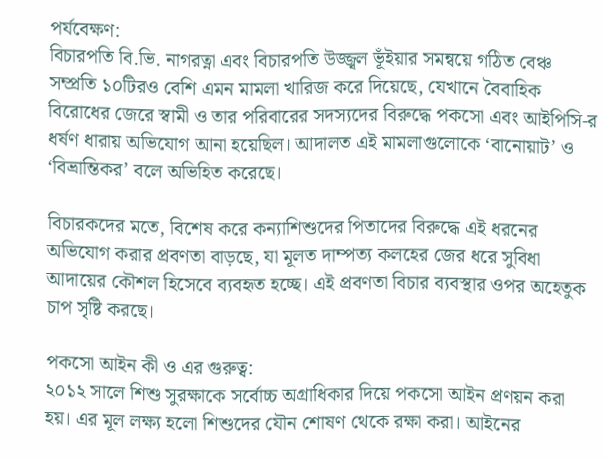পর্যবেক্ষণ:
বিচারপতি বি.ভি. নাগরত্না এবং বিচারপতি উজ্জ্বল ভূঁইয়ার সমন্বয়ে গঠিত বেঞ্চ সম্প্রতি ১০টিরও বেশি এমন মামলা খারিজ করে দিয়েছে, যেখানে বৈবাহিক বিরোধের জেরে স্বামী ও তার পরিবারের সদস্যদের বিরুদ্ধে পকসো এবং আইপিসি-র ধর্ষণ ধারায় অভিযোগ আনা হয়েছিল। আদালত এই মামলাগুলোকে ‘বানোয়াট’ ও ‘বিভ্রান্তিকর’ বলে অভিহিত করেছে।

বিচারকদের মতে, বিশেষ করে কন্যাশিশুদের পিতাদের বিরুদ্ধে এই ধরনের অভিযোগ করার প্রবণতা বাড়ছে, যা মূলত দাম্পত্য কলহের জের ধরে সুবিধা আদায়ের কৌশল হিসেবে ব্যবহৃত হচ্ছে। এই প্রবণতা বিচার ব্যবস্থার ওপর অহেতুক চাপ সৃষ্টি করছে।

পকসো আইন কী ও এর গুরুত্ব:
২০১২ সালে শিশু সুরক্ষাকে সর্বোচ্চ অগ্রাধিকার দিয়ে পকসো আইন প্রণয়ন করা হয়। এর মূল লক্ষ্য হলো শিশুদের যৌন শোষণ থেকে রক্ষা করা। আইনের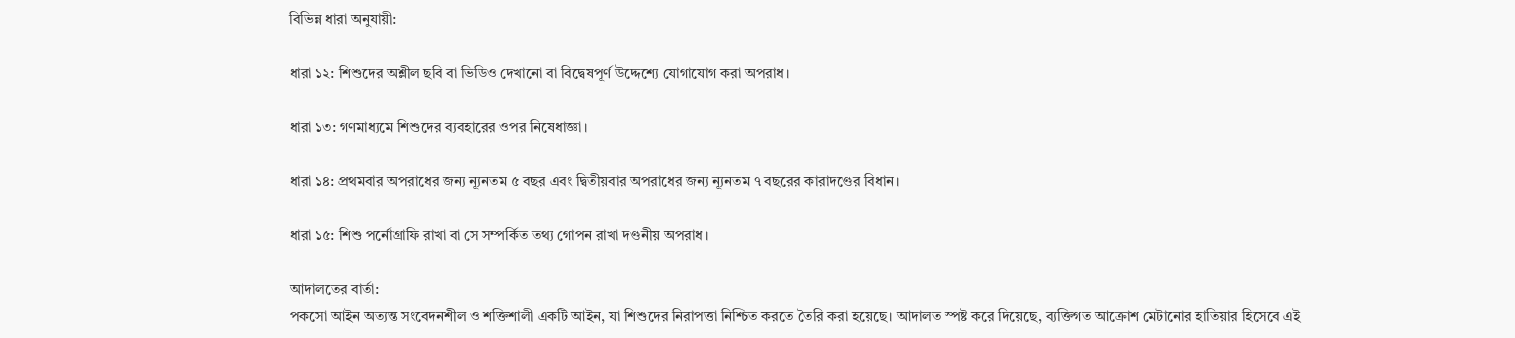বিভিন্ন ধারা অনুযায়ী:

ধারা ১২: শিশুদের অশ্লীল ছবি বা ভিডিও দেখানো বা বিদ্বেষপূর্ণ উদ্দেশ্যে যোগাযোগ করা অপরাধ।

ধারা ১৩: গণমাধ্যমে শিশুদের ব্যবহারের ওপর নিষেধাজ্ঞা।

ধারা ১৪: প্রথমবার অপরাধের জন্য ন্যূনতম ৫ বছর এবং দ্বিতীয়বার অপরাধের জন্য ন্যূনতম ৭ বছরের কারাদণ্ডের বিধান।

ধারা ১৫: শিশু পর্নোগ্রাফি রাখা বা সে সম্পর্কিত তথ্য গোপন রাখা দণ্ডনীয় অপরাধ।

আদালতের বার্তা:
পকসো আইন অত্যন্ত সংবেদনশীল ও শক্তিশালী একটি আইন, যা শিশুদের নিরাপত্তা নিশ্চিত করতে তৈরি করা হয়েছে। আদালত স্পষ্ট করে দিয়েছে, ব্যক্তিগত আক্রোশ মেটানোর হাতিয়ার হিসেবে এই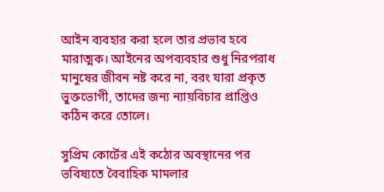আইন ব্যবহার করা হলে তার প্রভাব হবে মারাত্মক। আইনের অপব্যবহার শুধু নিরপরাধ মানুষের জীবন নষ্ট করে না, বরং যারা প্রকৃত ভুক্তভোগী, তাদের জন্য ন্যায়বিচার প্রাপ্তিও কঠিন করে তোলে।

সুপ্রিম কোর্টের এই কঠোর অবস্থানের পর ভবিষ্যতে বৈবাহিক মামলার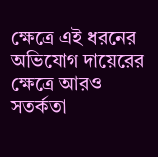ক্ষেত্রে এই ধরনের অভিযোগ দায়েরের ক্ষেত্রে আরও সতর্কতা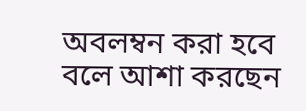অবলম্বন করা হবে বলে আশা করছেন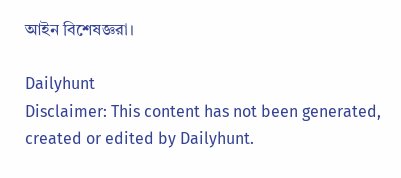আইন বিশেষজ্ঞরা।

Dailyhunt
Disclaimer: This content has not been generated, created or edited by Dailyhunt.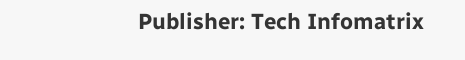Publisher: Tech Infomatrix